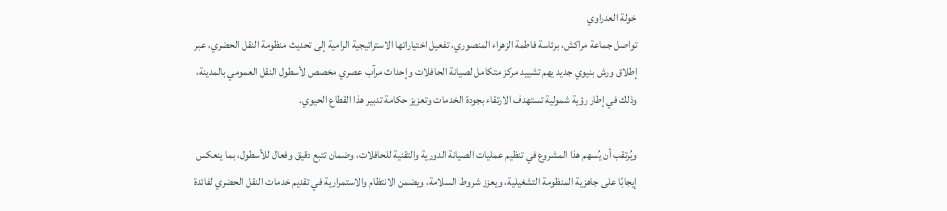خولة العدراوي
تواصل جماعة مراكش، برئاسة فاطمة الزهراء المنصوري، تفعيل اختياراتها الاستراتيجية الرامية إلى تحديث منظومة النقل الحضري، عبر إطلاق ورش بنيوي جديد يهم تشييد مركز متكامل لصيانة الحافلات وإحداث مرآب عصري مخصص لأسطول النقل العمومي بالمدينة، وذلك في إطار رؤية شمولية تستهدف الارتقاء بجودة الخدمات وتعزيز حكامة تدبير هذا القطاع الحيوي.

ويُرتقب أن يُسهم هذا المشروع في تنظيم عمليات الصيانة الدورية والتقنية للحافلات، وضمان تتبع دقيق وفعال للأسطول، بما ينعكس إيجابًا على جاهزية المنظومة التشغيلية، ويعزز شروط السلامة، ويضمن الانتظام والاستمرارية في تقديم خدمات النقل الحضري لفائدة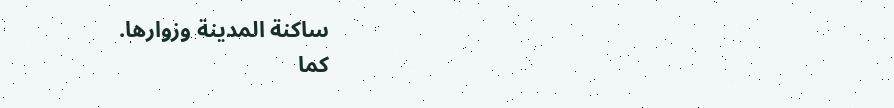ساكنة المدينة وزوارها.
كما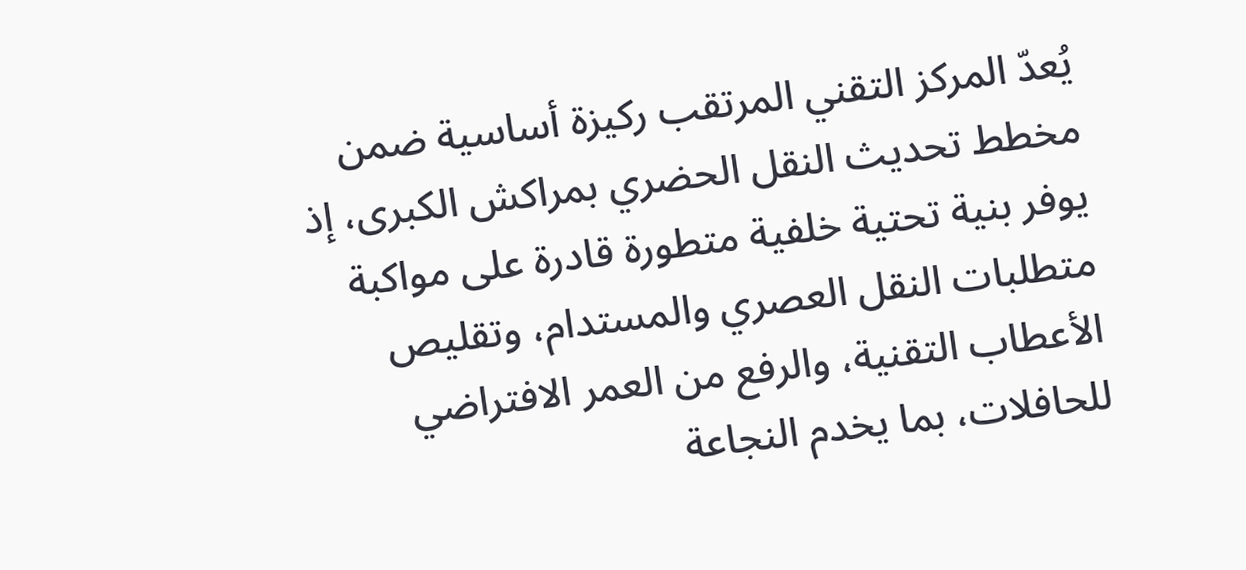يُعدّ المركز التقني المرتقب ركيزة أساسية ضمن مخطط تحديث النقل الحضري بمراكش الكبرى، إذ يوفر بنية تحتية خلفية متطورة قادرة على مواكبة متطلبات النقل العصري والمستدام، وتقليص الأعطاب التقنية، والرفع من العمر الافتراضي للحافلات، بما يخدم النجاعة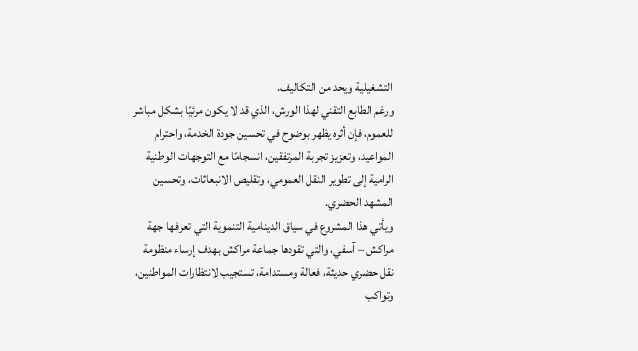التشغيلية ويحد من التكاليف.
ورغم الطابع التقني لهذا الورش، الذي قد لا يكون مرئيًا بشكل مباشر للعموم، فإن أثره يظهر بوضوح في تحسين جودة الخدمة، واحترام المواعيد، وتعزيز تجربة المرتفقين، انسجامًا مع التوجهات الوطنية الرامية إلى تطوير النقل العمومي، وتقليص الانبعاثات، وتحسين المشهد الحضري.
ويأتي هذا المشروع في سياق الدينامية التنموية التي تعرفها جهة مراكش – آسفي، والتي تقودها جماعة مراكش بهدف إرساء منظومة نقل حضري حديثة، فعالة ومستدامة، تستجيب لانتظارات المواطنين، وتواكب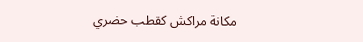مكانة مراكش كقطب حضري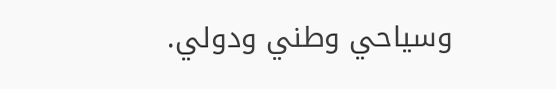وسياحي وطني ودولي.